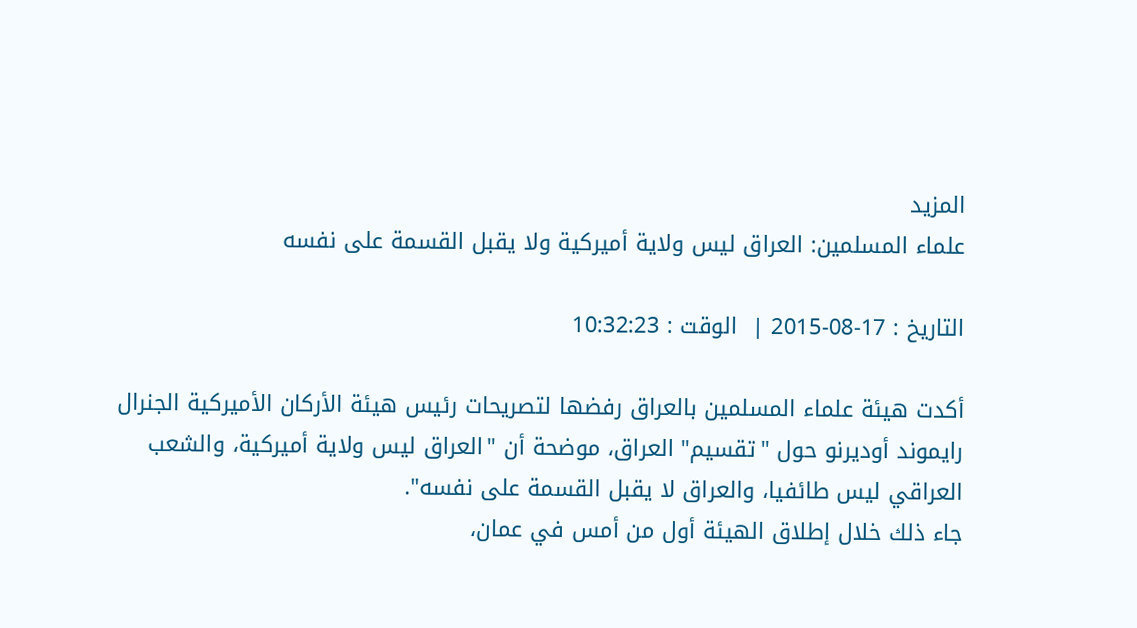المزيد
علماء المسلمين: العراق ليس ولاية أميركية ولا يقبل القسمة على نفسه

التاريخ : 17-08-2015 |  الوقت : 10:32:23

أكدت هيئة علماء المسلمين بالعراق رفضها لتصريحات رئيس هيئة الأركان الأميركية الجنرال رايموند أوديرنو حول "تقسيم" العراق، موضحة أن "العراق ليس ولاية أميركية، والشعب العراقي ليس طائفيا، والعراق لا يقبل القسمة على نفسه".
جاء ذلك خلال إطلاق الهيئة أول من أمس في عمان،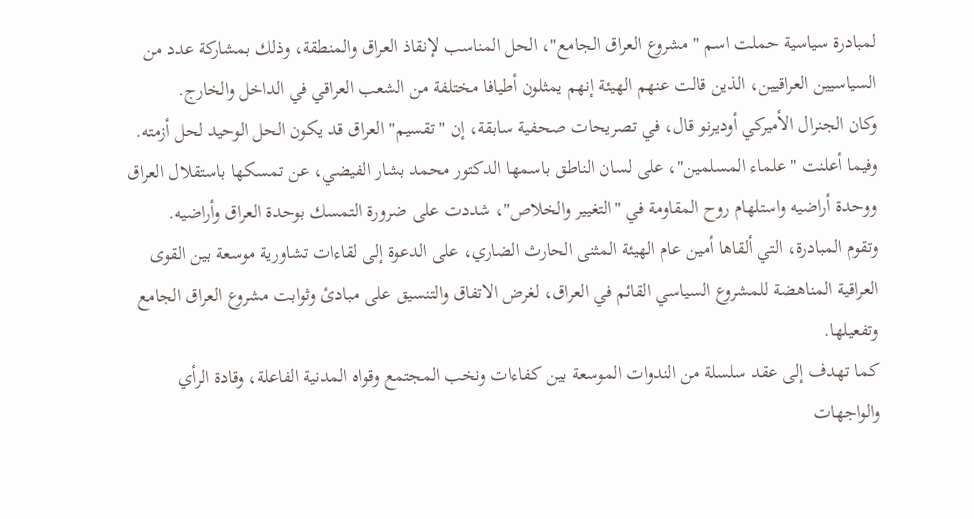لمبادرة سياسية حملت اسم "مشروع العراق الجامع"، الحل المناسب لإنقاذ العراق والمنطقة، وذلك بمشاركة عدد من السياسيين العراقيين، الذين قالت عنهم الهيئة إنهم يمثلون أطيافا مختلفة من الشعب العراقي في الداخل والخارج.
وكان الجنرال الأميركي أوديرنو قال، في تصريحات صحفية سابقة، إن "تقسيم" العراق قد يكون الحل الوحيد لحل أزمته.
وفيما أعلنت "علماء المسلمين"، على لسان الناطق باسمها الدكتور محمد بشار الفيضي، عن تمسكها باستقلال العراق ووحدة أراضيه واستلهام روح المقاومة في "التغيير والخلاص"، شددت على ضرورة التمسك بوحدة العراق وأراضيه.
وتقوم المبادرة، التي ألقاها أمين عام الهيئة المثنى الحارث الضاري، على الدعوة إلى لقاءات تشاورية موسعة بين القوى العراقية المناهضة للمشروع السياسي القائم في العراق، لغرض الاتفاق والتنسيق على مبادئ وثوابت مشروع العراق الجامع وتفعيلها.
كما تهدف إلى عقد سلسلة من الندوات الموسعة بين كفاءات ونخب المجتمع وقواه المدنية الفاعلة، وقادة الرأي والواجهات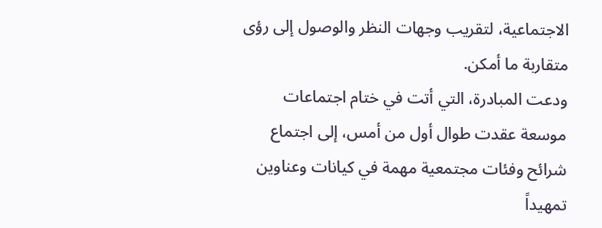الاجتماعية، لتقريب وجهات النظر والوصول إلى رؤى متقاربة ما أمكن.
ودعت المبادرة، التي أتت في ختام اجتماعات موسعة عقدت طوال أول من أمس، إلى اجتماع شرائح وفئات مجتمعية مهمة في كيانات وعناوين تمهيداً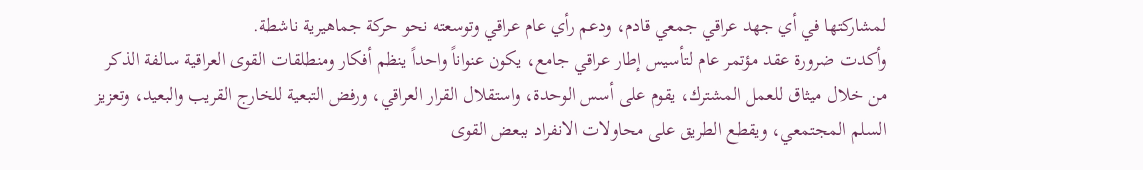لمشاركتها في أي جهد عراقي جمعي قادم، ودعم رأي عام عراقي وتوسعته نحو حركة جماهيرية ناشطة.
وأكدت ضرورة عقد مؤتمر عام لتأسيس إطار عراقي جامع، يكون عنواناً واحداً ينظم أفكار ومنطلقات القوى العراقية سالفة الذكر من خلال ميثاق للعمل المشترك، يقوم على أسس الوحدة، واستقلال القرار العراقي، ورفض التبعية للخارج القريب والبعيد، وتعزيز السلم المجتمعي، ويقطع الطريق على محاولات الانفراد ببعض القوى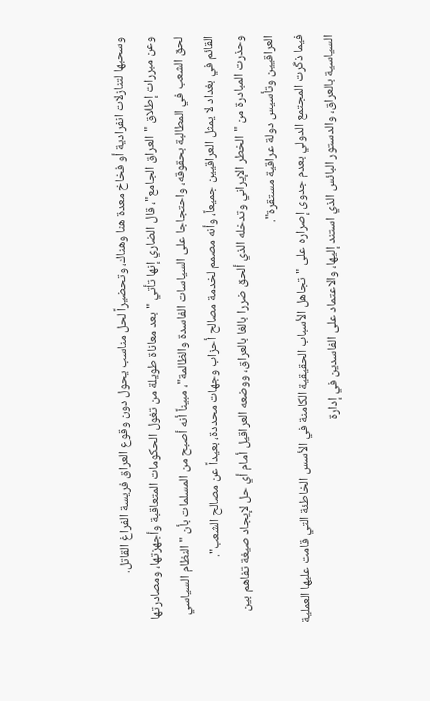وسحبها لتنازلات انفرادية أو فخاخ معدة هنا وهناك، وتحضيراً لحل مناسب يحول دون وقوع العراق فريسة الفراغ القاتل.
وعن مبررات إطلاق "العراق الجامع"، قال الضاري إنها تأتي "بعد معاناة طويلة من تغول الحكومات المتعاقبة وأجهزتها، ومصادرتها لحق الشعب في المطالبة بحقوقه، واحتجاجا على السياسات الفاسدة والظالمة"، مبيناً أنه أصبح من المسلمات بأن "النظام السياسي القائم في بغداد لا يمثل العراقيين جميعاً، وأنه مصمم لخدمة مصالح أحزاب وجهات محددة، بعيداً عن مصالح الشعب".
وحذرت المبادرة من "الخطر الإيراني وتدخله الذي ألحق ضررا بالغا بالعراق، ووضعه العراقيل أمام أي حل لإيجاد صيغة تفاهم بين العراقيين وتأسيس دولة عراقية مستقرة".
فيما ذكّرت المجتمع الدولي بعدم جدوى إصراره على "تجاهل الأسباب الحقيقية الكامنة في الأسس الخاطئة التي قامت عليها العملية السياسية بالعراق، والدستور البائس الذي استند إليها، والاعتماد على الفاسدين في إدارة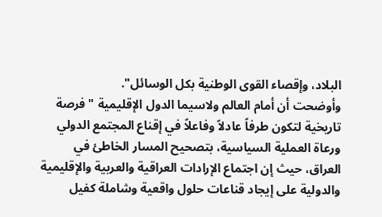البلاد، وإقصاء القوى الوطنية بكل الوسائل".
وأوضحت أن أمام العالم ولاسيما الدول الإقليمية "فرصة تاريخية لتكون طرفاً عادلاً وفاعلاً في إقناع المجتمع الدولي ورعاة العملية السياسية، بتصحيح المسار الخاطئ في العراق، حيث إن اجتماع الإرادات العراقية والعربية والإقليمية والدولية على إيجاد قناعات حلول واقعية وشاملة كفيل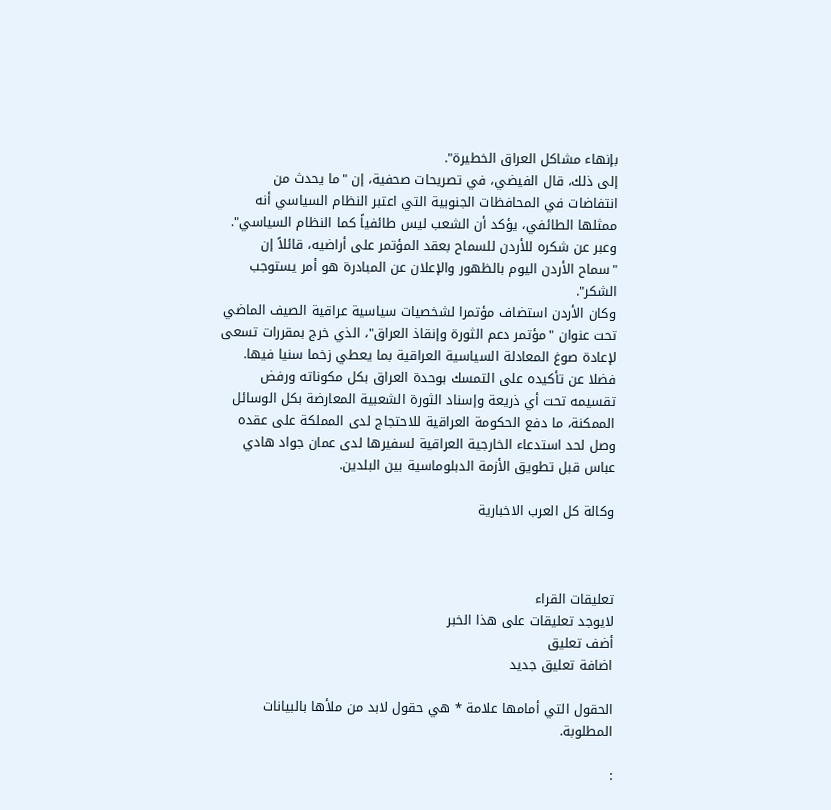بإنهاء مشاكل العراق الخطيرة".
إلى ذلك، قال الفيضي، في تصريحات صحفية، إن "ما يحدث من انتفاضات في المحافظات الجنوبية التي اعتبر النظام السياسي أنه ممثلها الطائفي، يؤكد أن الشعب ليس طائفياً كما النظام السياسي".
وعبر عن شكره للأردن للسماح بعقد المؤتمر على أراضيه، قائلاً إن "سماح الأردن اليوم بالظهور والإعلان عن المبادرة هو أمر يستوجب الشكر".
وكان الأردن استضاف مؤتمرا لشخصيات سياسية عراقية الصيف الماضي تحت عنوان "مؤتمر دعم الثورة وإنقاذ العراق"، الذي خرج بمقررات تسعى لإعادة صوغ المعادلة السياسية العراقية بما يعطي زخما سنيا فيها.
فضلا عن تأكيده على التمسك بوحدة العراق بكل مكوناته ورفض تقسيمه تحت أي ذريعة وإسناد الثورة الشعبية المعارضة بكل الوسائل الممكنة، ما دفع الحكومة العراقية للاحتجاج لدى المملكة على عقده وصل لحد استدعاء الخارجية العراقية لسفيرها لدى عمان جواد هادي عباس قبل تطويق الأزمة الدبلوماسية بين البلدين.

وكالة كل العرب الاخبارية



تعليقات القراء
لايوجد تعليقات على هذا الخبر
أضف تعليق
اضافة تعليق جديد

الحقول التي أمامها علامة * هي حقول لابد من ملأها بالبيانات المطلوبة.

: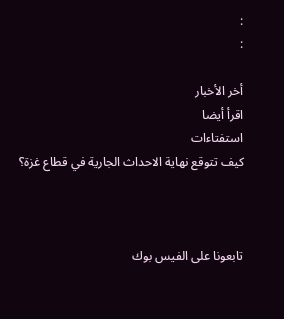:
:

أخر الأخبار
اقرأ أيضا
استفتاءات
كيف تتوقع نهاية الاحداث الجارية في قطاع غزة؟



تابعونا على الفيس بوك